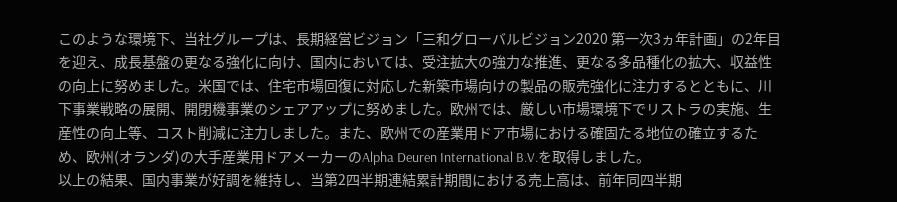このような環境下、当社グループは、長期経営ビジョン「三和グローバルビジョン2020 第一次3ヵ年計画」の2年目を迎え、成長基盤の更なる強化に向け、国内においては、受注拡大の強力な推進、更なる多品種化の拡大、収益性の向上に努めました。米国では、住宅市場回復に対応した新築市場向けの製品の販売強化に注力するとともに、川下事業戦略の展開、開閉機事業のシェアアップに努めました。欧州では、厳しい市場環境下でリストラの実施、生産性の向上等、コスト削減に注力しました。また、欧州での産業用ドア市場における確固たる地位の確立するため、欧州(オランダ)の大手産業用ドアメーカーのAlpha Deuren International B.V.を取得しました。
以上の結果、国内事業が好調を維持し、当第2四半期連結累計期間における売上高は、前年同四半期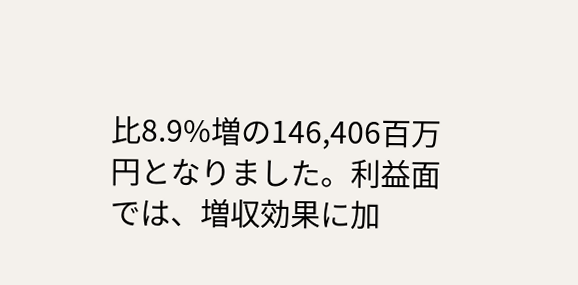比8.9%増の146,406百万円となりました。利益面では、増収効果に加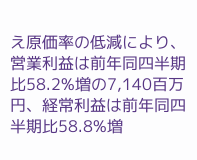え原価率の低減により、営業利益は前年同四半期比58.2%増の7,140百万円、経常利益は前年同四半期比58.8%増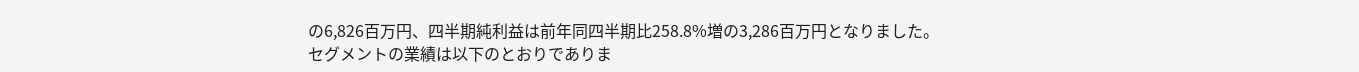の6,826百万円、四半期純利益は前年同四半期比258.8%増の3,286百万円となりました。
セグメントの業績は以下のとおりでありま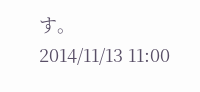す。
2014/11/13 11:00